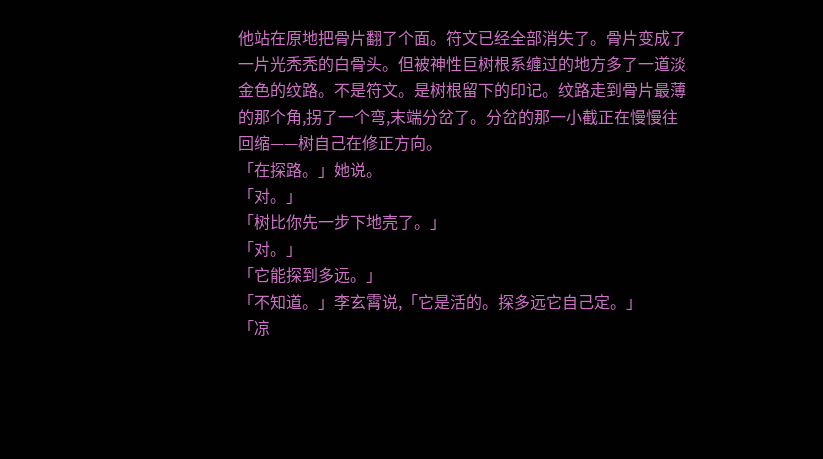他站在原地把骨片翻了个面。符文已经全部消失了。骨片变成了一片光秃秃的白骨头。但被神性巨树根系缠过的地方多了一道淡金色的纹路。不是符文。是树根留下的印记。纹路走到骨片最薄的那个角,拐了一个弯,末端分岔了。分岔的那一小截正在慢慢往回缩——树自己在修正方向。
「在探路。」她说。
「对。」
「树比你先一步下地壳了。」
「对。」
「它能探到多远。」
「不知道。」李玄霄说,「它是活的。探多远它自己定。」
「凉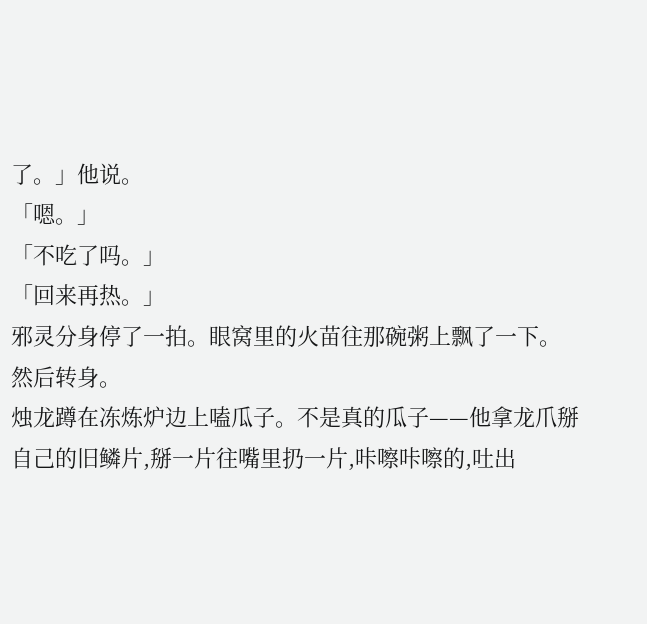了。」他说。
「嗯。」
「不吃了吗。」
「回来再热。」
邪灵分身停了一拍。眼窝里的火苗往那碗粥上飘了一下。然后转身。
烛龙蹲在冻炼炉边上嗑瓜子。不是真的瓜子——他拿龙爪掰自己的旧鳞片,掰一片往嘴里扔一片,咔嚓咔嚓的,吐出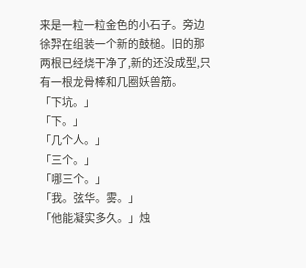来是一粒一粒金色的小石子。旁边徐羿在组装一个新的鼓槌。旧的那两根已经烧干净了,新的还没成型,只有一根龙骨棒和几圈妖兽筋。
「下坑。」
「下。」
「几个人。」
「三个。」
「哪三个。」
「我。弦华。雾。」
「他能凝实多久。」烛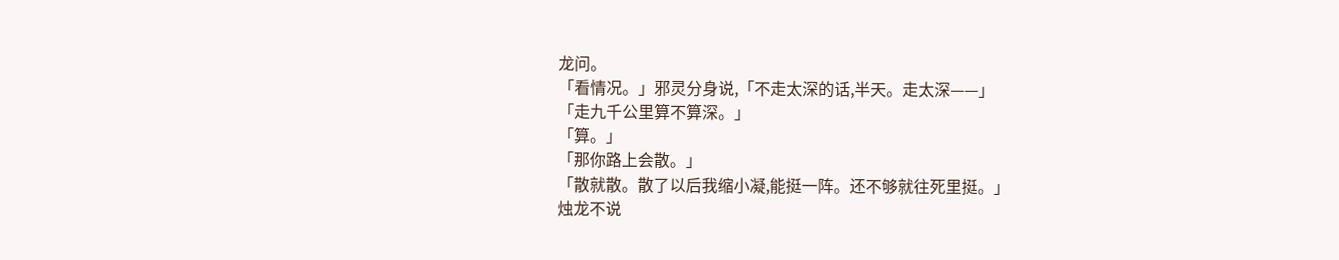龙问。
「看情况。」邪灵分身说,「不走太深的话,半天。走太深——」
「走九千公里算不算深。」
「算。」
「那你路上会散。」
「散就散。散了以后我缩小凝,能挺一阵。还不够就往死里挺。」
烛龙不说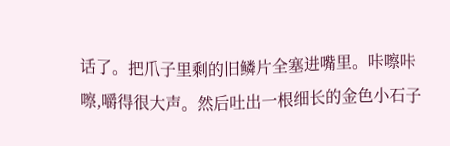话了。把爪子里剩的旧鳞片全塞进嘴里。咔嚓咔嚓,嚼得很大声。然后吐出一根细长的金色小石子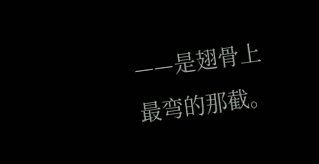——是翅骨上最弯的那截。